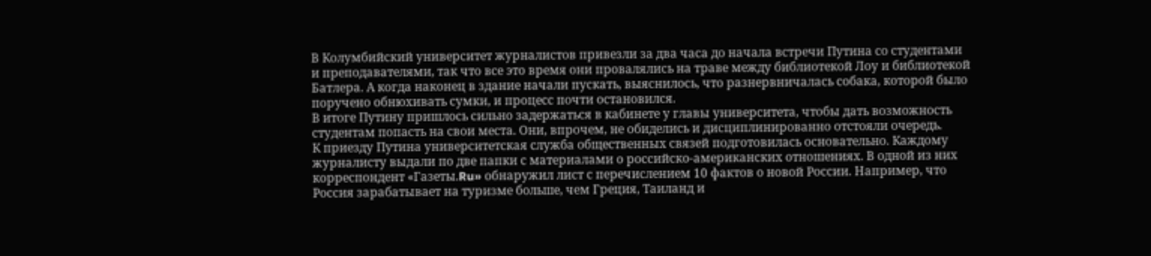В Колумбийский университет журналистов привезли за два часа до начала встречи Путина со студентами и преподавателями, так что все это время они провалялись на траве между библиотекой Лоу и библиотекой Батлера. А когда наконец в здание начали пускать, выяснилось, что разнервничалась собака, которой было поручено обнюхивать сумки, и процесс почти остановился.
В итоге Путину пришлось сильно задержаться в кабинете у главы университета, чтобы дать возможность студентам попасть на свои места. Они, впрочем, не обиделись и дисциплинированно отстояли очередь.
К приезду Путина университетская служба общественных связей подготовилась основательно. Каждому журналисту выдали по две папки с материалами о российско-американских отношениях. В одной из них корреспондент «Газеты.Ru» обнаружил лист с перечислением 10 фактов о новой России. Например, что Россия зарабатывает на туризме больше, чем Греция, Таиланд и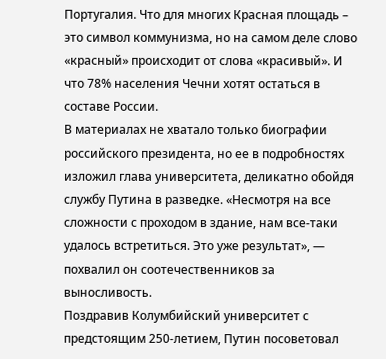Португалия. Что для многих Красная площадь – это символ коммунизма, но на самом деле слово «красный» происходит от слова «красивый». И что 78% населения Чечни хотят остаться в составе России.
В материалах не хватало только биографии российского президента, но ее в подробностях изложил глава университета, деликатно обойдя службу Путина в разведке. «Несмотря на все сложности с проходом в здание, нам все-таки удалось встретиться. Это уже результат», — похвалил он соотечественников за выносливость.
Поздравив Колумбийский университет с предстоящим 250-летием, Путин посоветовал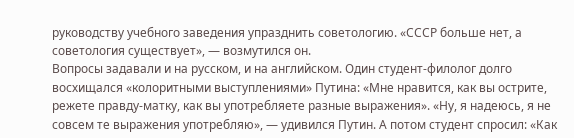руководству учебного заведения упразднить советологию. «СССР больше нет, а советология существует», — возмутился он.
Вопросы задавали и на русском, и на английском. Один студент-филолог долго восхищался «колоритными выступлениями» Путина: «Мне нравится, как вы острите, режете правду-матку, как вы употребляете разные выражения». «Ну, я надеюсь, я не совсем те выражения употребляю», — удивился Путин. А потом студент спросил: «Как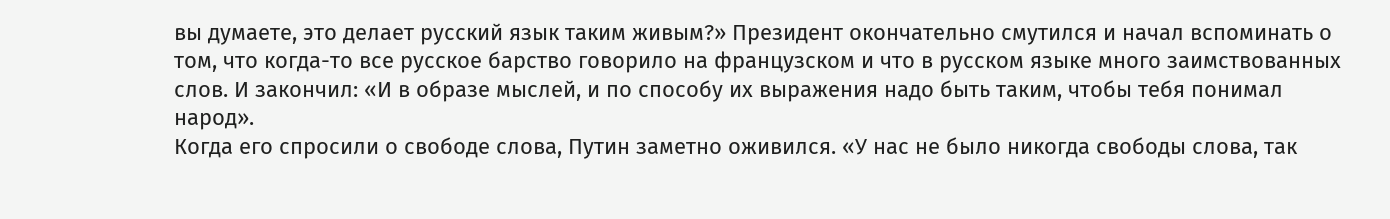вы думаете, это делает русский язык таким живым?» Президент окончательно смутился и начал вспоминать о том, что когда-то все русское барство говорило на французском и что в русском языке много заимствованных слов. И закончил: «И в образе мыслей, и по способу их выражения надо быть таким, чтобы тебя понимал народ».
Когда его спросили о свободе слова, Путин заметно оживился. «У нас не было никогда свободы слова, так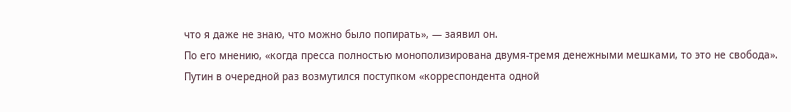что я даже не знаю, что можно было попирать», — заявил он.
По его мнению, «когда пресса полностью монополизирована двумя-тремя денежными мешками, то это не свобода».
Путин в очередной раз возмутился поступком «корреспондента одной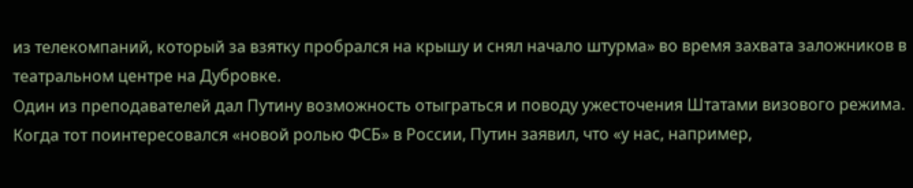из телекомпаний, который за взятку пробрался на крышу и снял начало штурма» во время захвата заложников в театральном центре на Дубровке.
Один из преподавателей дал Путину возможность отыграться и поводу ужесточения Штатами визового режима. Когда тот поинтересовался «новой ролью ФСБ» в России, Путин заявил, что «у нас, например,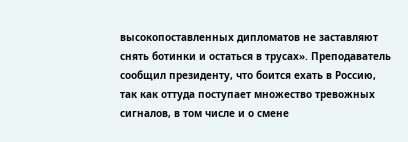высокопоставленных дипломатов не заставляют снять ботинки и остаться в трусах». Преподаватель сообщил президенту, что боится ехать в Россию, так как оттуда поступает множество тревожных сигналов, в том числе и о смене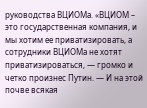руководства ВЦИОМа. «ВЦИОМ – это государственная компания, и мы хотим ее приватизировать, а сотрудники ВЦИОМа не хотят приватизироваться, — громко и четко произнес Путин. — И на этой почве всякая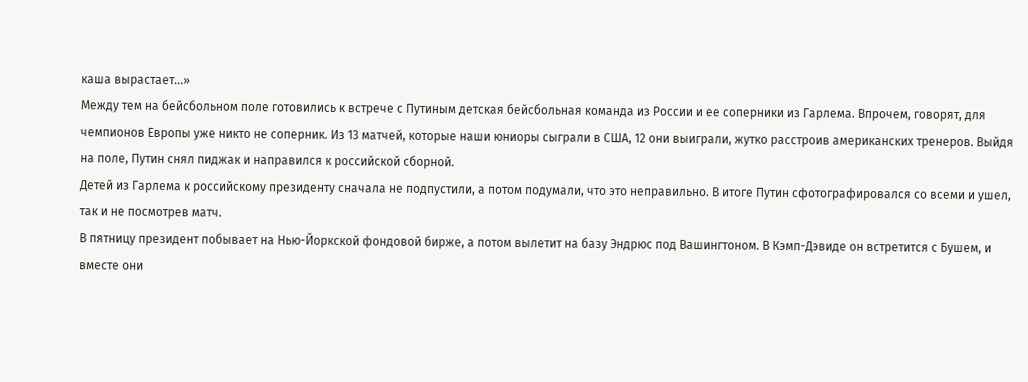каша вырастает...»
Между тем на бейсбольном поле готовились к встрече с Путиным детская бейсбольная команда из России и ее соперники из Гарлема. Впрочем, говорят, для чемпионов Европы уже никто не соперник. Из 13 матчей, которые наши юниоры сыграли в США, 12 они выиграли, жутко расстроив американских тренеров. Выйдя на поле, Путин снял пиджак и направился к российской сборной.
Детей из Гарлема к российскому президенту сначала не подпустили, а потом подумали, что это неправильно. В итоге Путин сфотографировался со всеми и ушел, так и не посмотрев матч.
В пятницу президент побывает на Нью-Йоркской фондовой бирже, а потом вылетит на базу Эндрюс под Вашингтоном. В Кэмп-Дэвиде он встретится с Бушем, и вместе они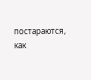постараются, как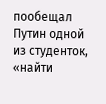пообещал Путин одной из студенток, «найти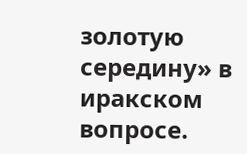золотую середину» в иракском вопросе.